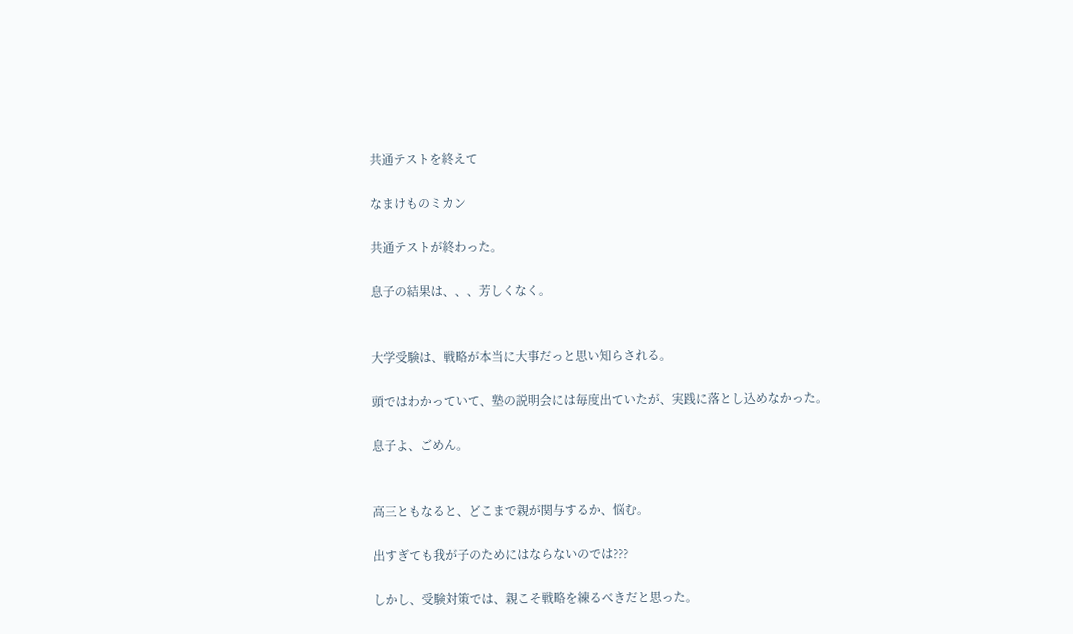共通テストを終えて

なまけものミカン

共通テストが終わった。

息子の結果は、、、芳しくなく。


大学受験は、戦略が本当に大事だっと思い知らされる。

頭ではわかっていて、塾の説明会には毎度出ていたが、実践に落とし込めなかった。

息子よ、ごめん。


高三ともなると、どこまで親が関与するか、悩む。

出すぎても我が子のためにはならないのでは???

しかし、受験対策では、親こそ戦略を練るべきだと思った。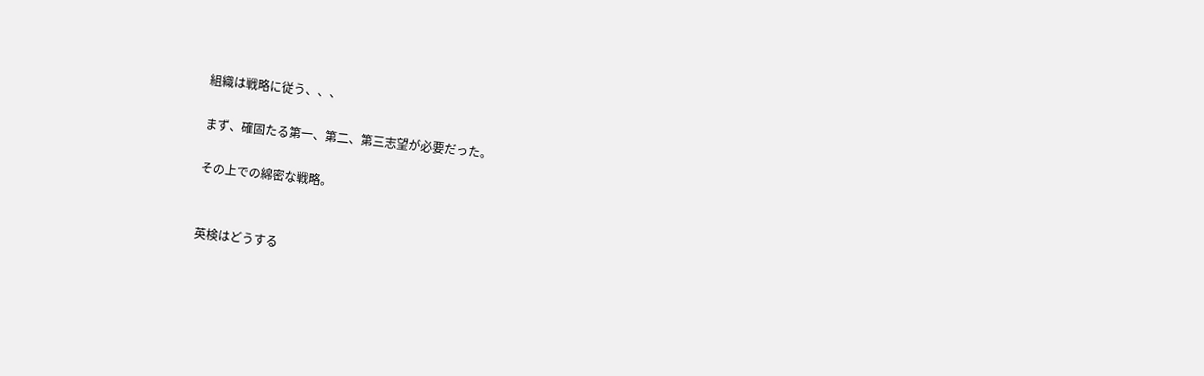組織は戦略に従う、、、

まず、確固たる第一、第二、第三志望が必要だった。

その上での綿密な戦略。


英検はどうする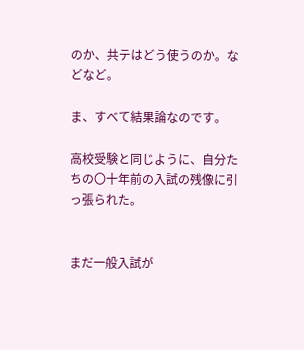のか、共テはどう使うのか。などなど。

ま、すべて結果論なのです。

高校受験と同じように、自分たちの〇十年前の入試の残像に引っ張られた。


まだ一般入試が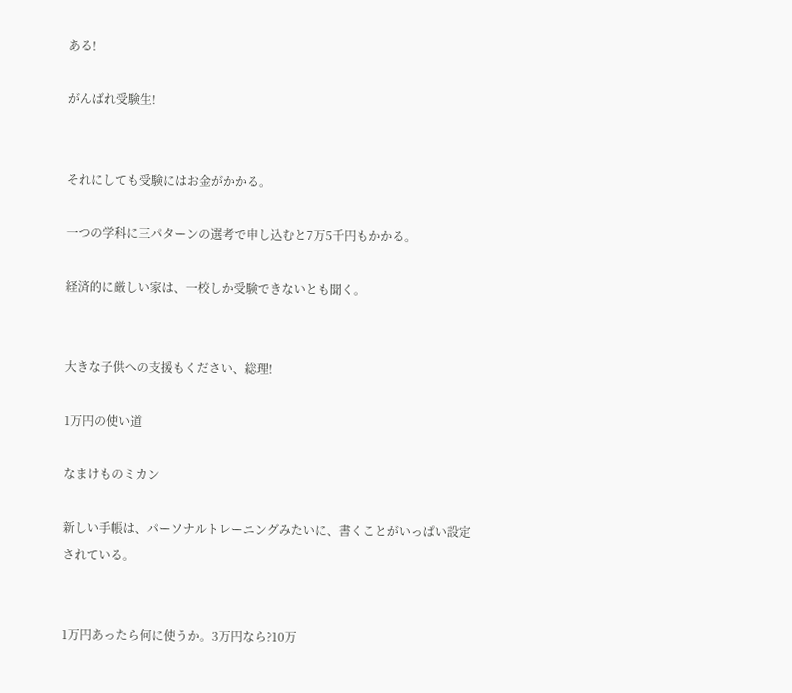ある!

がんばれ受験生!


それにしても受験にはお金がかかる。

一つの学科に三パターンの選考で申し込むと7万5千円もかかる。

経済的に厳しい家は、一校しか受験できないとも聞く。


大きな子供への支援もください、総理!

1万円の使い道

なまけものミカン

新しい手帳は、パーソナルトレーニングみたいに、書くことがいっぱい設定されている。


1万円あったら何に使うか。3万円なら?10万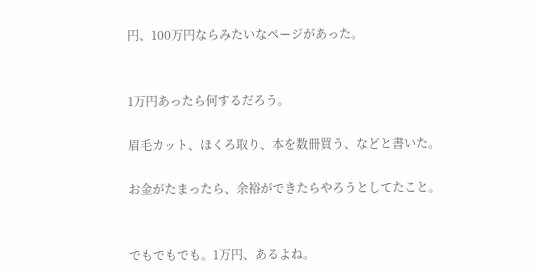円、100万円ならみたいなページがあった。


1万円あったら何するだろう。

眉毛カット、ほくろ取り、本を数冊買う、などと書いた。

お金がたまったら、余裕ができたらやろうとしてたこと。


でもでもでも。1万円、あるよね。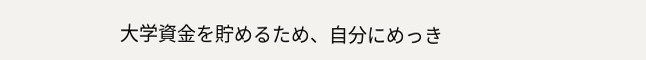大学資金を貯めるため、自分にめっき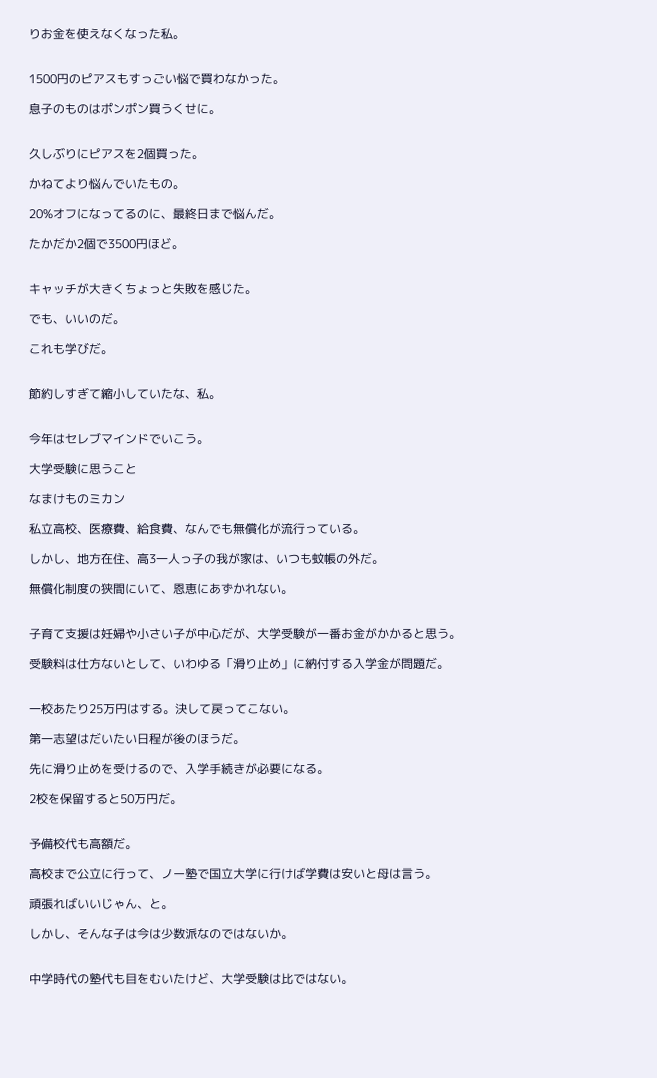りお金を使えなくなった私。


1500円のピアスもすっごい悩で買わなかった。

息子のものはポンポン買うくせに。


久しぶりにピアスを2個買った。

かねてより悩んでいたもの。

20%オフになってるのに、最終日まで悩んだ。

たかだか2個で3500円ほど。


キャッチが大きくちょっと失敗を感じた。

でも、いいのだ。

これも学びだ。


節約しすぎて縮小していたな、私。


今年はセレブマインドでいこう。

大学受験に思うこと

なまけものミカン

私立高校、医療費、給食費、なんでも無償化が流行っている。

しかし、地方在住、高3一人っ子の我が家は、いつも蚊帳の外だ。

無償化制度の狭間にいて、恩恵にあずかれない。


子育て支援は妊婦や小さい子が中心だが、大学受験が一番お金がかかると思う。

受験料は仕方ないとして、いわゆる「滑り止め」に納付する入学金が問題だ。


一校あたり25万円はする。決して戻ってこない。

第一志望はだいたい日程が後のほうだ。

先に滑り止めを受けるので、入学手続きが必要になる。

2校を保留すると50万円だ。


予備校代も高額だ。

高校まで公立に行って、ノー塾で国立大学に行けば学費は安いと母は言う。

頑張ればいいじゃん、と。

しかし、そんな子は今は少数派なのではないか。


中学時代の塾代も目をむいたけど、大学受験は比ではない。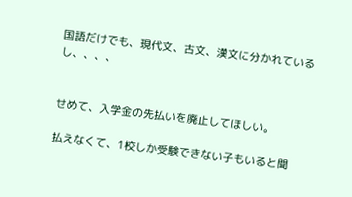国語だけでも、現代文、古文、漢文に分かれているし、、、、


せめて、入学金の先払いを廃止してほしい。

払えなくて、1校しか受験できない子もいると聞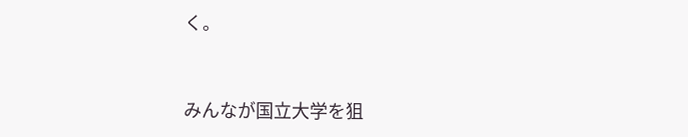く。


みんなが国立大学を狙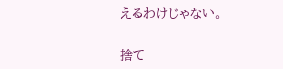えるわけじゃない。


捨て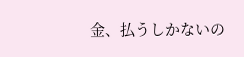金、払うしかないの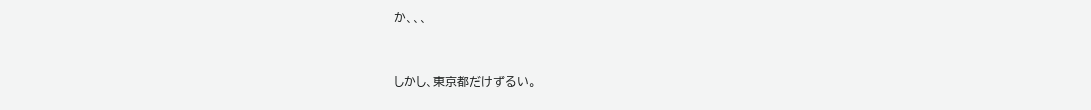か、、、


しかし、東京都だけずるい。